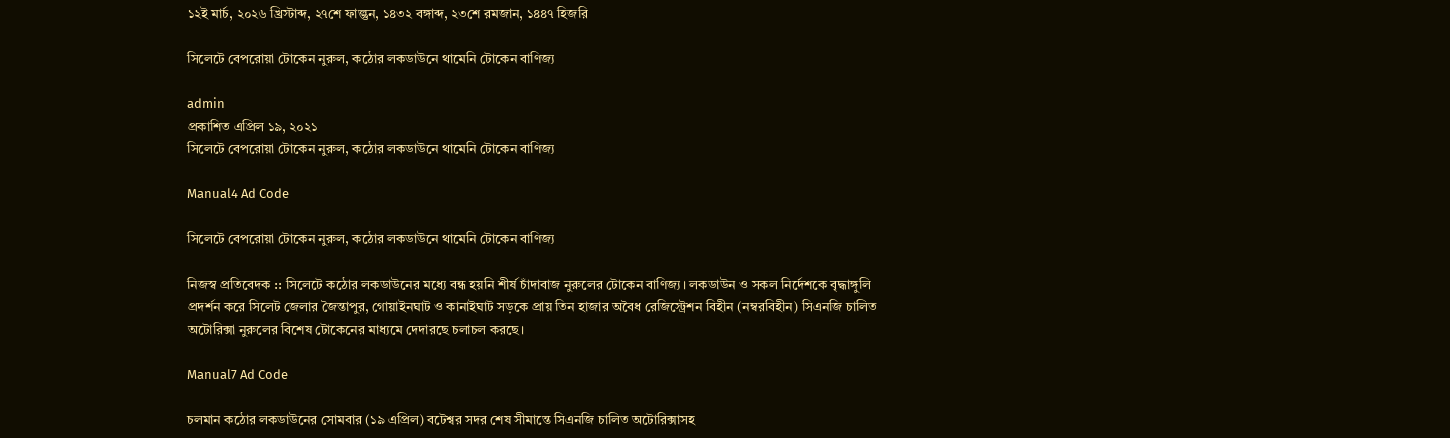১২ই মার্চ, ২০২৬ খ্রিস্টাব্দ, ২৭শে ফাল্গুন, ১৪৩২ বঙ্গাব্দ, ২৩শে রমজান, ১৪৪৭ হিজরি

সিলেটে বেপরোয়া টোকেন নুরুল, কঠোর লকডাউনে থামেনি টোকেন বাণিজ্য

admin
প্রকাশিত এপ্রিল ১৯, ২০২১
সিলেটে বেপরোয়া টোকেন নুরুল, কঠোর লকডাউনে থামেনি টোকেন বাণিজ্য

Manual4 Ad Code

সিলেটে বেপরোয়া টোকেন নুরুল, কঠোর লকডাউনে থামেনি টোকেন বাণিজ্য

নিজস্ব প্রতিবেদক :: সিলেটে কঠোর লকডাউনের মধ্যে বন্ধ হয়নি শীর্ষ চাঁদাবাজ নুরুলের টোকেন বাণিজ্য। লকডাউন ও সকল নির্দেশকে বৃদ্ধাঙ্গুলি প্রদর্শন করে সিলেট জেলার জৈন্তাপুর, গোয়াইনঘাট ও কানাইঘাট সড়কে প্রায় তিন হাজার অবৈধ রেজিস্ট্রেশন বিহীন (নম্বরবিহীন) সিএনজি চালিত অটোরিক্সা নুরুলের বিশেষ টোকেনের মাধ্যমে দেদারছে চলাচল করছে।

Manual7 Ad Code

চলমান কঠোর লকডাউনের সোমবার (১৯ এপ্রিল) বটেশ্বর সদর শেষ সীমান্তে সিএনজি চালিত অটোরিক্সাসহ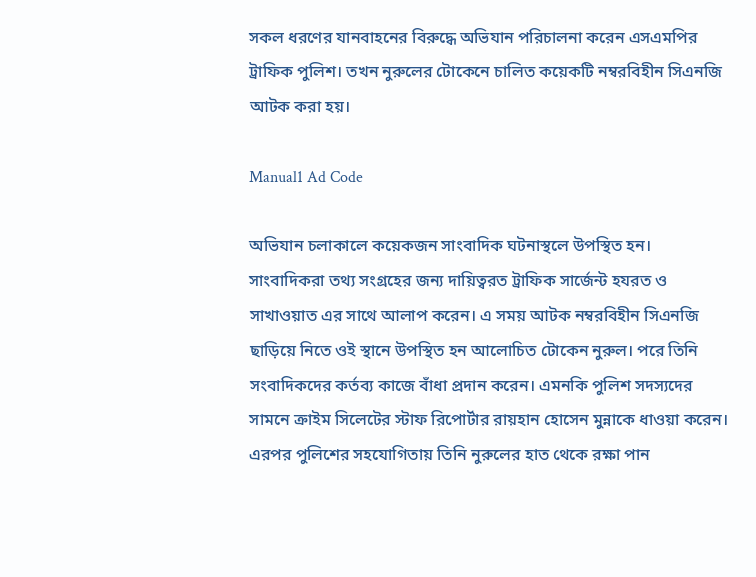সকল ধরণের যানবাহনের বিরুদ্ধে অভিযান পরিচালনা করেন এসএমপির ট্রাফিক পুলিশ। তখন নুরুলের টোকেনে চালিত কয়েকটি নম্বরবিহীন সিএনজি আটক করা হয়।

Manual1 Ad Code

অভিযান চলাকালে কয়েকজন সাংবাদিক ঘটনাস্থলে উপস্থিত হন। সাংবাদিকরা তথ্য সংগ্রহের জন্য দায়িত্বরত ট্রাফিক সার্জেন্ট হযরত ও সাখাওয়াত এর সাথে আলাপ করেন। এ সময় আটক নম্বরবিহীন সিএনজি ছাড়িয়ে নিতে ওই স্থানে উপস্থিত হন আলোচিত টোকেন নুরুল। পরে তিনি সংবাদিকদের কর্তব্য কাজে বাঁধা প্রদান করেন। এমনকি পুলিশ সদস্যদের সামনে ক্রাইম সিলেটের স্টাফ রিপোর্টার রায়হান হোসেন মুন্নাকে ধাওয়া করেন। এরপর পুলিশের সহযোগিতায় তিনি নুরুলের হাত থেকে রক্ষা পান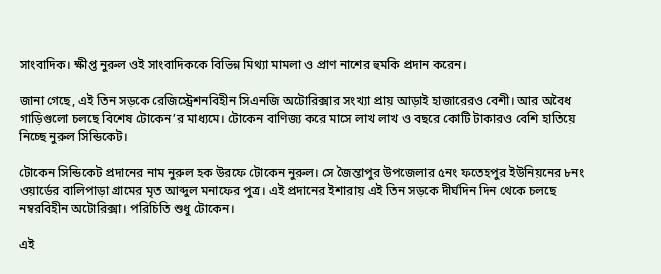সাংবাদিক। ক্ষীপ্ত নুরুল ওই সাংবাদিককে বিভিন্ন মিথ্যা মামলা ও প্রাণ নাশের হুমকি প্রদান করেন।

জানা গেছে, এই তিন সড়কে রেজিস্ট্রেশনবিহীন সিএনজি অটোরিক্সার সংখ্যা প্রায় আড়াই হাজারেরও বেশী। আর অবৈধ গাড়িগুলো চলছে বিশেষ টোকেন’র মাধ্যমে। টোকেন বাণিজ্য করে মাসে লাখ লাখ ও বছরে কোটি টাকারও বেশি হাতিয়ে নিচ্ছে নুরুল সিন্ডিকেট।

টোকেন সিন্ডিকেট প্রদানের নাম নুরুল হক উরফে টোকেন নুরুল। সে জৈন্তাপুর উপজেলার ৫নং ফতেহপুর ইউনিয়নের ৮নং ওয়ার্ডের বালিপাড়া গ্রামের মৃত আব্দুল মনাফের পুত্র। এই প্রদানের ইশারায় এই তিন সড়কে দীর্ঘদিন দিন থেকে চলছে নম্বরবিহীন অটোরিক্সা। পরিচিতি শুধু টোকেন।

এই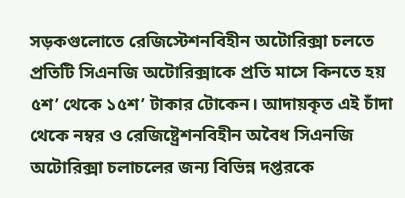সড়কগুলোতে রেজিস্টেশনবিহীন অটোরিক্সা চলতে প্রতিটি সিএনজি অটোরিক্সাকে প্রতি মাসে কিনতে হয় ৫শ’ থেকে ১৫শ’ টাকার টোকেন। আদায়কৃত এই চাঁদা থেকে নম্বর ও রেজিষ্ট্রেশনবিহীন অবৈধ সিএনজি অটোরিক্সা চলাচলের জন্য বিভিন্ন দপ্তরকে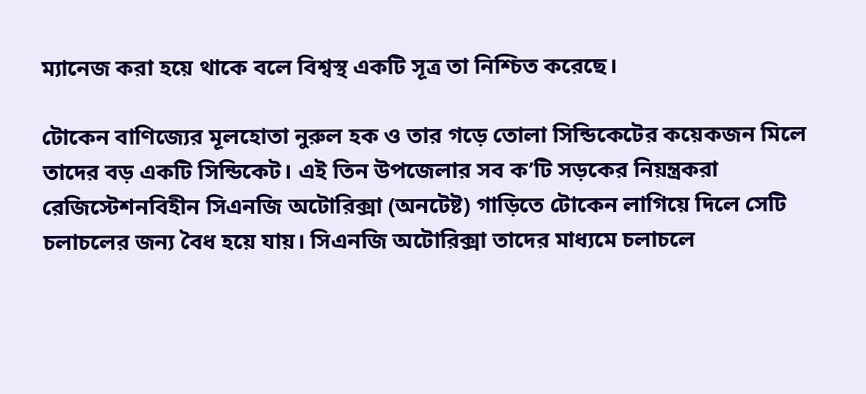ম্যানেজ করা হয়ে থাকে বলে বিশ্বস্থ একটি সূত্র তা নিশ্চিত করেছে।

টোকেন বাণিজ্যের মূলহোতা নুরুল হক ও তার গড়ে তোলা সিন্ডিকেটের কয়েকজন মিলে তাদের বড় একটি সিন্ডিকেট। এই তিন উপজেলার সব ক’টি সড়কের নিয়ন্ত্রকরা রেজিস্টেশনবিহীন সিএনজি অটোরিক্সা (অনটেষ্ট) গাড়িতে টোকেন লাগিয়ে দিলে সেটি চলাচলের জন্য বৈধ হয়ে যায়। সিএনজি অটোরিক্সা তাদের মাধ্যমে চলাচলে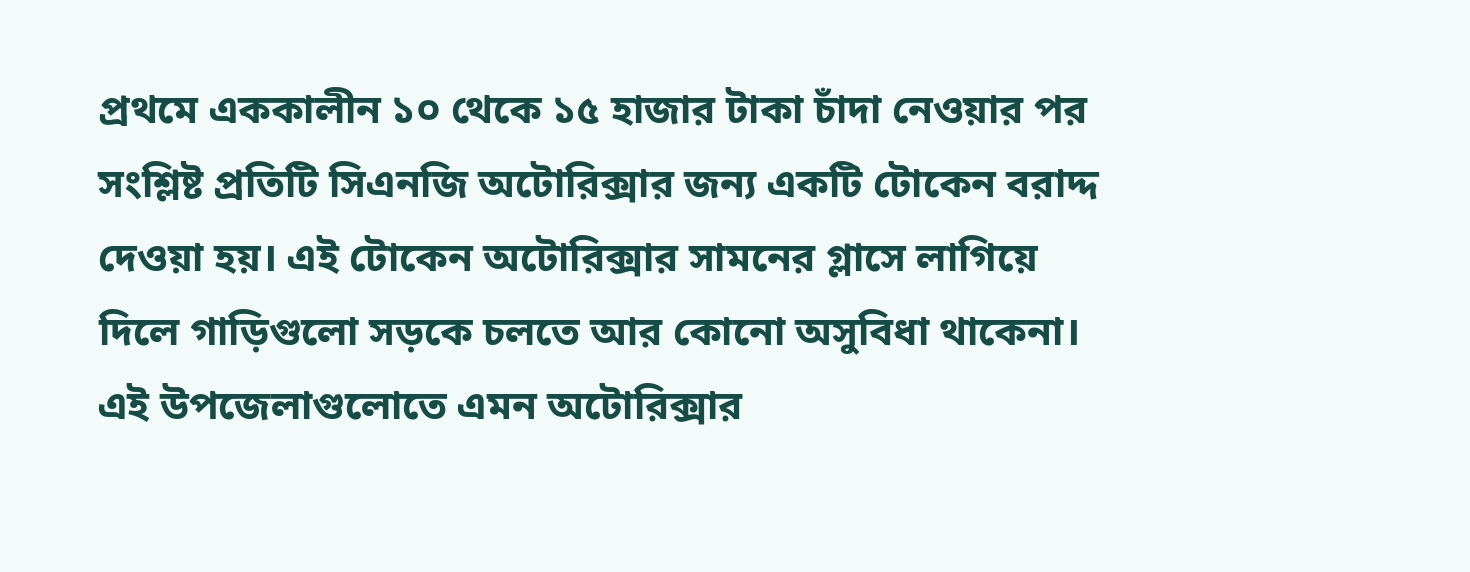প্রথমে এককালীন ১০ থেকে ১৫ হাজার টাকা চাঁদা নেওয়ার পর সংশ্লিষ্ট প্রতিটি সিএনজি অটোরিক্সার জন্য একটি টোকেন বরাদ্দ দেওয়া হয়। এই টোকেন অটোরিক্সার সামনের গ্লাসে লাগিয়ে দিলে গাড়িগুলো সড়কে চলতে আর কোনো অসুবিধা থাকেনা। এই উপজেলাগুলোতে এমন অটোরিক্সার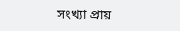সংখ্যা প্রায়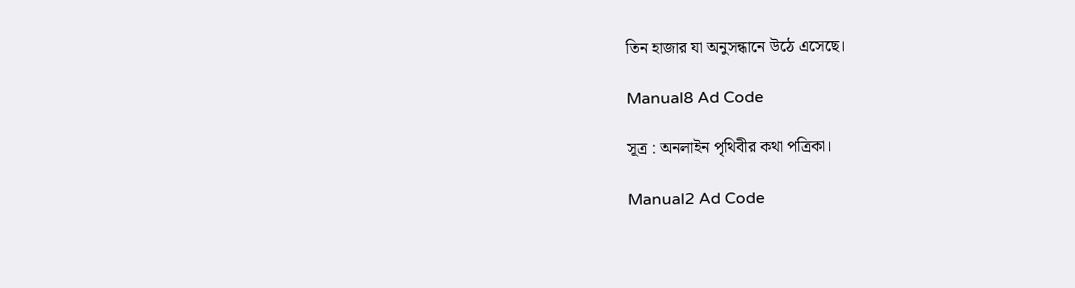তিন হাজার যা অনুসন্ধানে উঠে এসেছে।

Manual8 Ad Code

সূত্র : অনলাইন পৃথিবীর কথা পত্রিকা।

Manual2 Ad Code